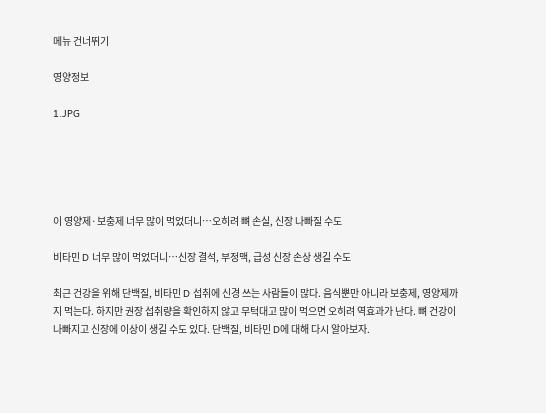메뉴 건너뛰기

영양정보

1.JPG





이 영양제·보충제 너무 많이 먹었더니…오히려 뼈 손실, 신장 나빠질 수도

비타민 D 너무 많이 먹었더니…신장 결석, 부정맥, 급성 신장 손상 생길 수도

최근 건강을 위해 단백질, 비타민 D 섭취에 신경 쓰는 사람들이 많다. 음식뿐만 아니라 보충제, 영양제까지 먹는다. 하지만 권장 섭취량을 확인하지 않고 무턱대고 많이 먹으면 오히려 역효과가 난다. 뼈 건강이 나빠지고 신장에 이상이 생길 수도 있다. 단백질, 비타민 D에 대해 다시 알아보자.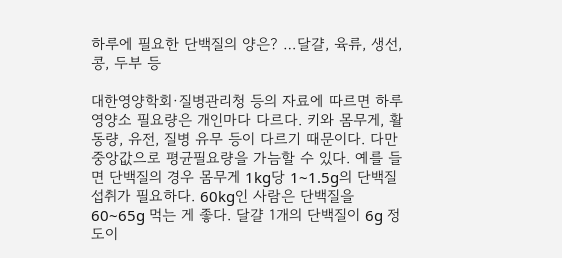하루에 필요한 단백질의 양은? …달걀, 육류, 생선, 콩, 두부 등

대한영양학회·질병관리청 등의 자료에 따르면 하루 영양소 필요량은 개인마다 다르다. 키와 몸무게, 활동량, 유전, 질병 유무 등이 다르기 때문이다. 다만 중앙값으로 평균필요량을 가늠할 수 있다. 예를 들면 단백질의 경우 몸무게 1kg당 1~1.5g의 단백질 섭취가 필요하다. 60kg인 사람은 단백질을 60~65g 먹는 게 좋다. 달걀 1개의 단백질이 6g 정도이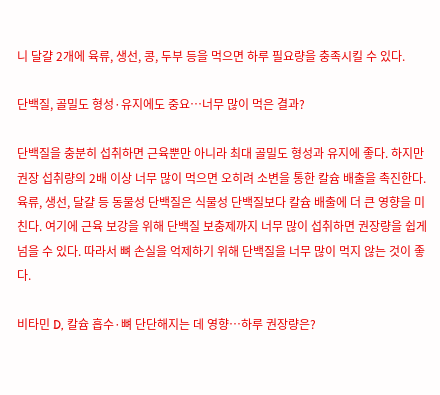니 달걀 2개에 육류, 생선, 콩, 두부 등을 먹으면 하루 필요량을 충족시킬 수 있다.

단백질, 골밀도 형성·유지에도 중요…너무 많이 먹은 결과?

단백질을 충분히 섭취하면 근육뿐만 아니라 최대 골밀도 형성과 유지에 좋다. 하지만 권장 섭취량의 2배 이상 너무 많이 먹으면 오히려 소변을 통한 칼슘 배출을 촉진한다. 육류, 생선, 달걀 등 동물성 단백질은 식물성 단백질보다 칼슘 배출에 더 큰 영향을 미친다. 여기에 근육 보강을 위해 단백질 보충제까지 너무 많이 섭취하면 권장량을 쉽게 넘을 수 있다. 따라서 뼈 손실을 억제하기 위해 단백질을 너무 많이 먹지 않는 것이 좋다.

비타민 D, 칼슘 흡수·뼈 단단해지는 데 영향…하루 권장량은?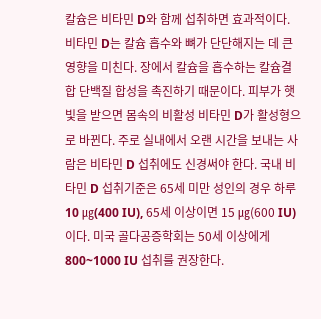칼슘은 비타민 D와 함께 섭취하면 효과적이다. 비타민 D는 칼슘 흡수와 뼈가 단단해지는 데 큰 영향을 미친다. 장에서 칼슘을 흡수하는 칼슘결합 단백질 합성을 촉진하기 때문이다. 피부가 햇빛을 받으면 몸속의 비활성 비타민 D가 활성형으로 바뀐다. 주로 실내에서 오랜 시간을 보내는 사람은 비타민 D 섭취에도 신경써야 한다. 국내 비타민 D 섭취기준은 65세 미만 성인의 경우 하루 10 ㎍(400 IU), 65세 이상이면 15 ㎍(600 IU)이다. 미국 골다공증학회는 50세 이상에게 800~1000 IU 섭취를 권장한다.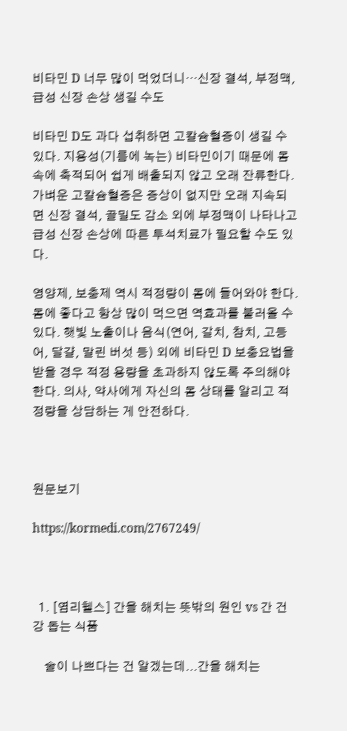비타민 D 너무 많이 먹었더니…신장 결석, 부정맥, 급성 신장 손상 생길 수도

비타민 D도 과다 섭취하면 고칼슘혈증이 생길 수 있다. 지용성(기름에 녹는) 비타민이기 때문에 몸속에 축적되어 쉽게 배출되지 않고 오래 잔류한다. 가벼운 고칼슘혈증은 증상이 없지만 오래 지속되면 신장 결석, 골밀도 감소 외에 부정맥이 나타나고 급성 신장 손상에 따른 투석치료가 필요할 수도 있다.

영양제, 보충제 역시 적정량이 몸에 들어와야 한다. 몸에 좋다고 항상 많이 먹으면 역효과를 불러올 수 있다. 햇빛 노출이나 음식(연어, 갈치, 참치, 고등어, 달걀, 말린 버섯 등) 외에 비타민 D 보충요법을 받을 경우 적정 용량을 초과하지 않도록 주의해야 한다. 의사, 약사에게 자신의 몸 상태를 알리고 적정량을 상담하는 게 안전하다.



원문보기

https://kormedi.com/2767249/



  1. [염리헬스] 간을 해치는 뜻밖의 원인 vs 간 건강 돕는 식품

    술이 나쁘다는 건 알겠는데...간을 해치는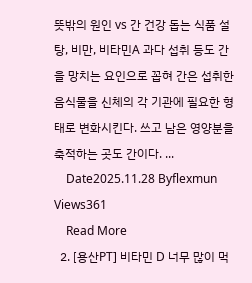뜻밖의 원인 vs 간 건강 돕는 식품 설탕, 비만, 비타민A 과다 섭취 등도 간을 망치는 요인으로 꼽혀 간은 섭취한 음식물을 신체의 각 기관에 필요한 형태로 변화시킨다. 쓰고 남은 영양분을 축적하는 곳도 간이다. ...
    Date2025.11.28 Byflexmun Views361
    Read More
  2. [용산PT] 비타민 D 너무 많이 먹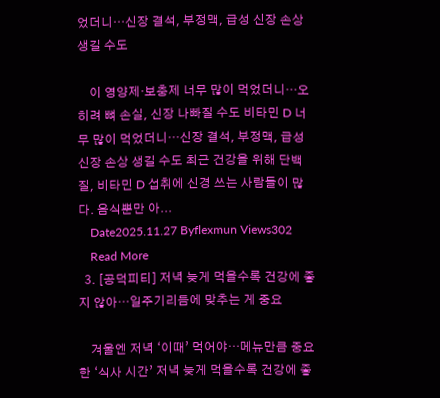었더니…신장 결석, 부정맥, 급성 신장 손상 생길 수도

    이 영양제·보충제 너무 많이 먹었더니…오히려 뼈 손실, 신장 나빠질 수도 비타민 D 너무 많이 먹었더니…신장 결석, 부정맥, 급성 신장 손상 생길 수도 최근 건강을 위해 단백질, 비타민 D 섭취에 신경 쓰는 사람들이 많다. 음식뿐만 아...
    Date2025.11.27 Byflexmun Views302
    Read More
  3. [공덕피티] 저녁 늦게 먹을수록 건강에 좋지 않아…일주기리듬에 맞추는 게 중요

    겨울엔 저녁 ‘이때’ 먹어야…메뉴만큼 중요한 ‘식사 시간’ 저녁 늦게 먹을수록 건강에 좋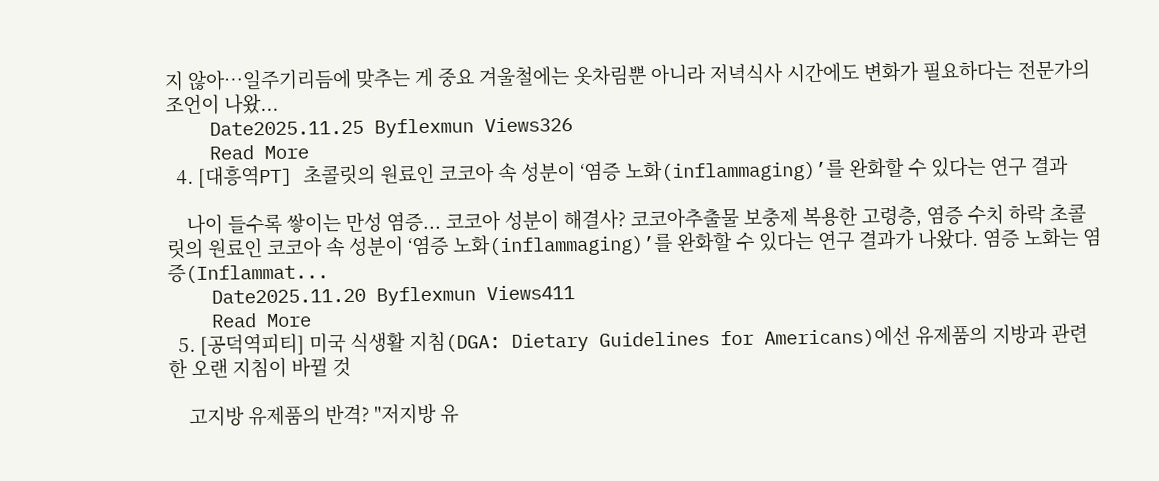지 않아…일주기리듬에 맞추는 게 중요 겨울철에는 옷차림뿐 아니라 저녁식사 시간에도 변화가 필요하다는 전문가의 조언이 나왔...
    Date2025.11.25 Byflexmun Views326
    Read More
  4. [대흥역PT] 초콜릿의 원료인 코코아 속 성분이 ‘염증 노화(inflammaging)’를 완화할 수 있다는 연구 결과

    나이 들수록 쌓이는 만성 염증... 코코아 성분이 해결사? 코코아추출물 보충제 복용한 고령층, 염증 수치 하락 초콜릿의 원료인 코코아 속 성분이 ‘염증 노화(inflammaging)’를 완화할 수 있다는 연구 결과가 나왔다. 염증 노화는 염증(Inflammat...
    Date2025.11.20 Byflexmun Views411
    Read More
  5. [공덕역피티] 미국 식생활 지침(DGA: Dietary Guidelines for Americans)에선 유제품의 지방과 관련한 오랜 지침이 바뀔 것

    고지방 유제품의 반격? "저지방 유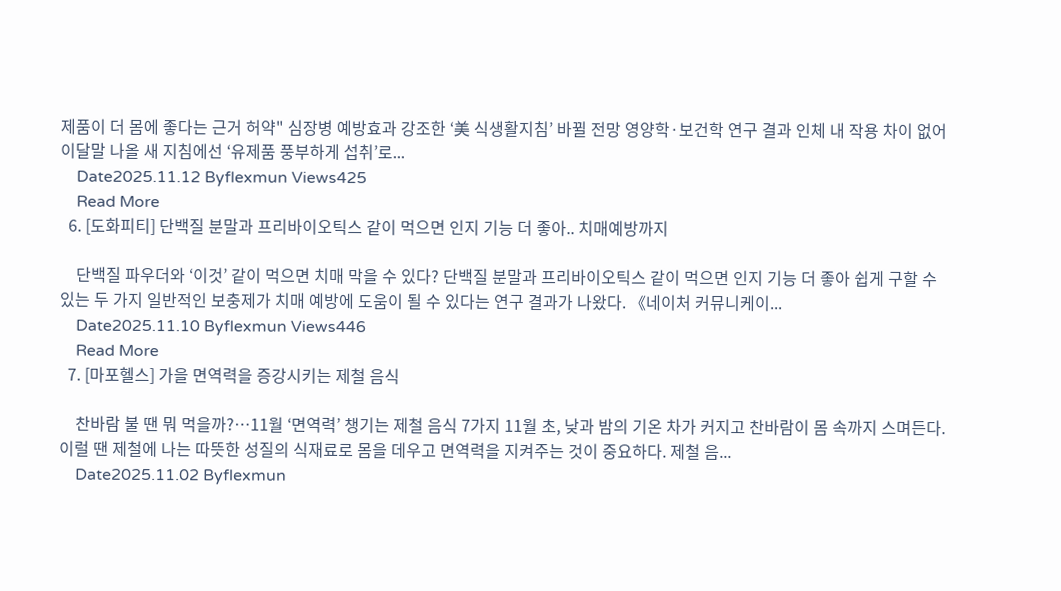제품이 더 몸에 좋다는 근거 허약" 심장병 예방효과 강조한 ‘美 식생활지침’ 바뀔 전망 영양학·보건학 연구 결과 인체 내 작용 차이 없어 이달말 나올 새 지침에선 ‘유제품 풍부하게 섭취’로...
    Date2025.11.12 Byflexmun Views425
    Read More
  6. [도화피티] 단백질 분말과 프리바이오틱스 같이 먹으면 인지 기능 더 좋아.. 치매예방까지

    단백질 파우더와 ‘이것’ 같이 먹으면 치매 막을 수 있다? 단백질 분말과 프리바이오틱스 같이 먹으면 인지 기능 더 좋아 쉽게 구할 수 있는 두 가지 일반적인 보충제가 치매 예방에 도움이 될 수 있다는 연구 결과가 나왔다. 《네이처 커뮤니케이...
    Date2025.11.10 Byflexmun Views446
    Read More
  7. [마포헬스] 가을 면역력을 증강시키는 제철 음식

    찬바람 불 땐 뭐 먹을까?…11월 ‘면역력’ 챙기는 제철 음식 7가지 11월 초, 낮과 밤의 기온 차가 커지고 찬바람이 몸 속까지 스며든다. 이럴 땐 제철에 나는 따뜻한 성질의 식재료로 몸을 데우고 면역력을 지켜주는 것이 중요하다. 제철 음...
    Date2025.11.02 Byflexmun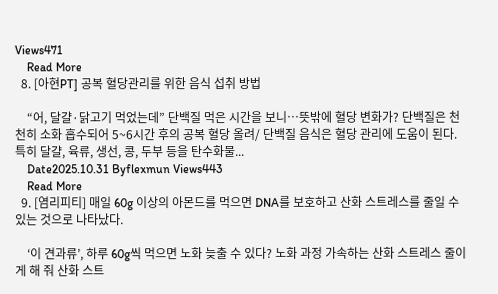Views471
    Read More
  8. [아현PT] 공복 혈당관리를 위한 음식 섭취 방법

    “어, 달걀·닭고기 먹었는데” 단백질 먹은 시간을 보니…뜻밖에 혈당 변화가? 단백질은 천천히 소화 흡수되어 5~6시간 후의 공복 혈당 올려/ 단백질 음식은 혈당 관리에 도움이 된다. 특히 달걀, 육류, 생선, 콩, 두부 등을 탄수화물...
    Date2025.10.31 Byflexmun Views443
    Read More
  9. [염리피티] 매일 60g 이상의 아몬드를 먹으면 DNA를 보호하고 산화 스트레스를 줄일 수 있는 것으로 나타났다.

    ‘이 견과류’, 하루 60g씩 먹으면 노화 늦출 수 있다? 노화 과정 가속하는 산화 스트레스 줄이게 해 줘 산화 스트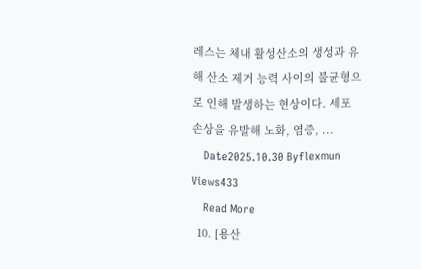레스는 체내 활성산소의 생성과 유해 산소 제거 능력 사이의 불균형으로 인해 발생하는 현상이다. 세포 손상을 유발해 노화, 염증, ...
    Date2025.10.30 Byflexmun Views433
    Read More
  10. [용산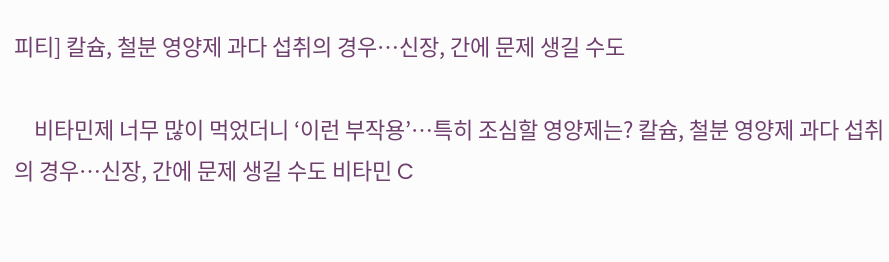피티] 칼슘, 철분 영양제 과다 섭취의 경우…신장, 간에 문제 생길 수도

    비타민제 너무 많이 먹었더니 ‘이런 부작용’…특히 조심할 영양제는? 칼슘, 철분 영양제 과다 섭취의 경우…신장, 간에 문제 생길 수도 비타민 C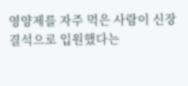영양제를 자주 먹은 사람이 신장결석으로 입원했다는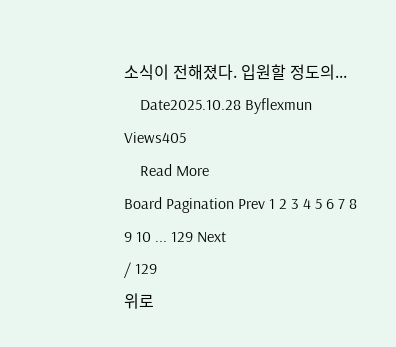소식이 전해졌다. 입원할 정도의...
    Date2025.10.28 Byflexmun Views405
    Read More
Board Pagination Prev 1 2 3 4 5 6 7 8 9 10 ... 129 Next
/ 129
위로